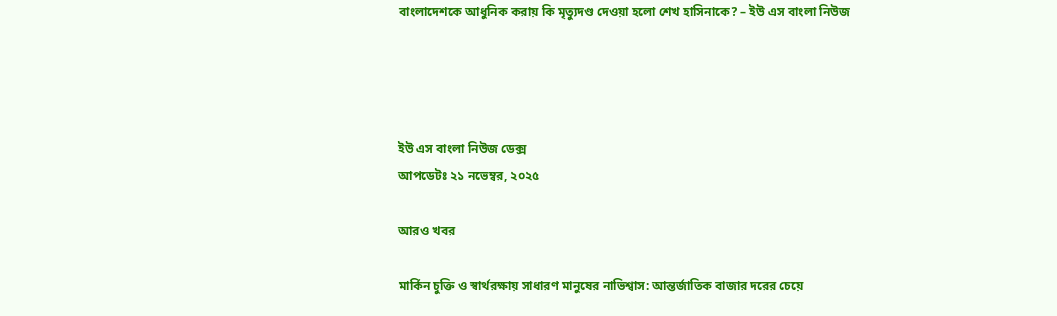বাংলাদেশকে আধুনিক করায় কি মৃত্যুদণ্ড দেওয়া হলো শেখ হাসিনাকে? – ইউ এস বাংলা নিউজ




ইউ এস বাংলা নিউজ ডেক্স
আপডেটঃ ২১ নভেম্বর, ২০২৫

আরও খবর

মার্কিন চুক্তি ও স্বার্থরক্ষায় সাধারণ মানুষের নাভিশ্বাস: আন্তর্জাতিক বাজার দরের চেয়ে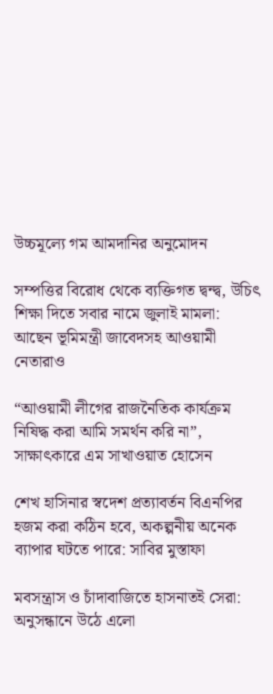উচ্চমূল্যে গম আমদানির অনুমোদন

সম্পত্তির বিরোধ থেকে ব্যক্তিগত দ্বন্দ্ব, উচিৎ শিক্ষা দিতে সবার নামে জুলাই মামলা: আছেন ভূমিমন্ত্রী জাবেদসহ আওয়ামী নেতারাও

“আওয়ামী লীগের রাজনৈতিক কার্যক্রম নিষিদ্ধ করা আমি সমর্থন করি না”, সাক্ষাৎকারে এম সাখাওয়াত হোসেন

শেখ হাসিনার স্বদেশ প্রত্যাবর্তন বিএনপির হজম করা কঠিন হবে, অকল্পনীয় অনেক ব্যাপার ঘটতে পারে: সাবির মুস্তাফা

মবসন্ত্রাস ও চাঁদাবাজিতে হাসনাতই সেরা: অনুসন্ধানে উঠে এলো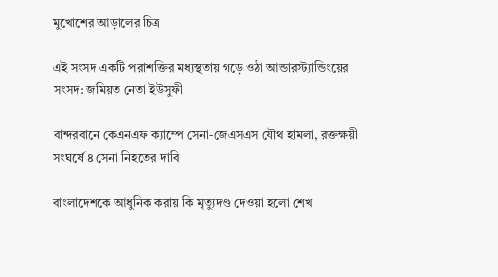মুখোশের আড়ালের চিত্র

এই সংসদ একটি পরাশক্তির মধ্যস্থতায় গড়ে ওঠা আন্ডারস্ট্যান্ডিংয়ের সংসদ: জমিয়ত নেতা ইউসুফী

বান্দরবানে কেএনএফ ক্যাম্পে সেনা-জেএসএস যৌথ হামলা, রক্তক্ষয়ী সংঘর্ষে ৪ সেনা নিহতের দাবি

বাংলাদেশকে আধুনিক করায় কি মৃত্যুদণ্ড দেওয়া হলো শেখ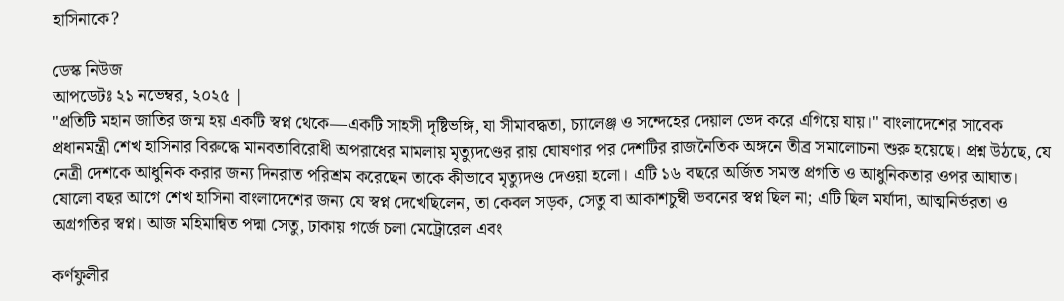হাসিনাকে?

ডেস্ক নিউজ
আপডেটঃ ২১ নভেম্বর, ২০২৫ |
"প্রতিটি মহান জাতির জন্ম হয় একটি স্বপ্ন থেকে—একটি সাহসী দৃষ্টিভঙ্গি, যা সীমাবদ্ধতা, চ্যালেঞ্জ ও সন্দেহের দেয়াল ভেদ করে এগিয়ে যায়।" বাংলাদেশের সাবেক প্রধানমন্ত্রী শেখ হাসিনার বিরুদ্ধে মানবতাবিরোধী অপরাধের মামলায় মৃত্যুদণ্ডের রায় ঘোষণার পর দেশটির রাজনৈতিক অঙ্গনে তীব্র সমালোচনা শুরু হয়েছে। প্রশ্ন উঠছে, যে নেত্রী দেশকে আধুনিক করার জন্য দিনরাত পরিশ্রম করেছেন তাকে কীভাবে মৃত্যুদণ্ড দেওয়া হলো। এটি ১৬ বছরে অর্জিত সমস্ত প্রগতি ও আধুনিকতার ওপর আঘাত। ষোলো বছর আগে শেখ হাসিনা বাংলাদেশের জন্য যে স্বপ্ন দেখেছিলেন, তা কেবল সড়ক, সেতু বা আকাশচুম্বী ভবনের স্বপ্ন ছিল না; এটি ছিল মর্যাদা, আত্মনির্ভরতা ও অগ্রগতির স্বপ্ন। আজ মহিমান্বিত পদ্মা সেতু, ঢাকায় গর্জে চলা মেট্রোরেল এবং

কর্ণফুলীর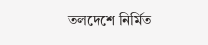তলদেশে নির্মিত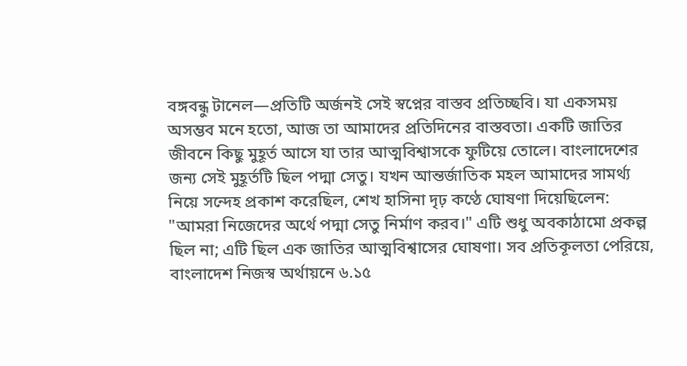বঙ্গবন্ধু টানেল—প্রতিটি অর্জনই সেই স্বপ্নের বাস্তব প্রতিচ্ছবি। যা একসময় অসম্ভব মনে হতো, আজ তা আমাদের প্রতিদিনের বাস্তবতা। একটি জাতির জীবনে কিছু মুহূর্ত আসে যা তার আত্মবিশ্বাসকে ফুটিয়ে তোলে। বাংলাদেশের জন্য সেই মুহূর্তটি ছিল পদ্মা সেতু। যখন আন্তর্জাতিক মহল আমাদের সামর্থ্য নিয়ে সন্দেহ প্রকাশ করেছিল, শেখ হাসিনা দৃঢ় কণ্ঠে ঘোষণা দিয়েছিলেন: "আমরা নিজেদের অর্থে পদ্মা সেতু নির্মাণ করব।" এটি শুধু অবকাঠামো প্রকল্প ছিল না; এটি ছিল এক জাতির আত্মবিশ্বাসের ঘোষণা। সব প্রতিকূলতা পেরিয়ে, বাংলাদেশ নিজস্ব অর্থায়নে ৬.১৫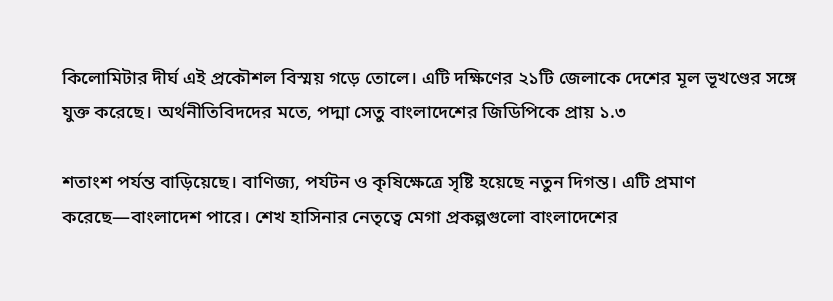কিলোমিটার দীর্ঘ এই প্রকৌশল বিস্ময় গড়ে তোলে। এটি দক্ষিণের ২১টি জেলাকে দেশের মূল ভূখণ্ডের সঙ্গে যুক্ত করেছে। অর্থনীতিবিদদের মতে, পদ্মা সেতু বাংলাদেশের জিডিপিকে প্রায় ১.৩

শতাংশ পর্যন্ত বাড়িয়েছে। বাণিজ্য, পর্যটন ও কৃষিক্ষেত্রে সৃষ্টি হয়েছে নতুন দিগন্ত। এটি প্রমাণ করেছে—বাংলাদেশ পারে। শেখ হাসিনার নেতৃত্বে মেগা প্রকল্পগুলো বাংলাদেশের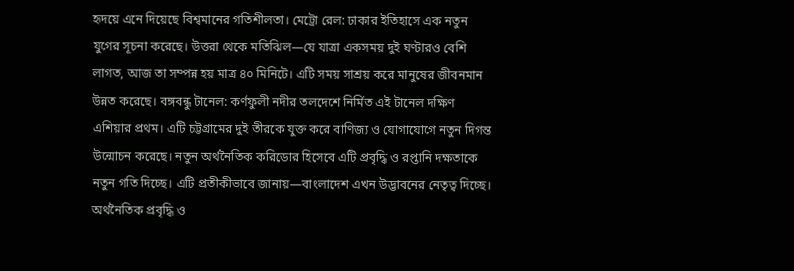হৃদয়ে এনে দিয়েছে বিশ্বমানের গতিশীলতা। মেট্রো রেল: ঢাকার ইতিহাসে এক নতুন যুগের সূচনা করেছে। উত্তরা থেকে মতিঝিল—যে যাত্রা একসময় দুই ঘণ্টারও বেশি লাগত, আজ তা সম্পন্ন হয় মাত্র ৪০ মিনিটে। এটি সময় সাশ্রয় করে মানুষের জীবনমান উন্নত করেছে। বঙ্গবন্ধু টানেল: কর্ণফুলী নদীর তলদেশে নির্মিত এই টানেল দক্ষিণ এশিয়ার প্রথম। এটি চট্টগ্রামের দুই তীরকে যুক্ত করে বাণিজ্য ও যোগাযোগে নতুন দিগন্ত উন্মোচন করেছে। নতুন অর্থনৈতিক করিডোর হিসেবে এটি প্রবৃদ্ধি ও রপ্তানি দক্ষতাকে নতুন গতি দিচ্ছে। এটি প্রতীকীভাবে জানায়—বাংলাদেশ এখন উদ্ভাবনের নেতৃত্ব দিচ্ছে। অর্থনৈতিক প্রবৃদ্ধি ও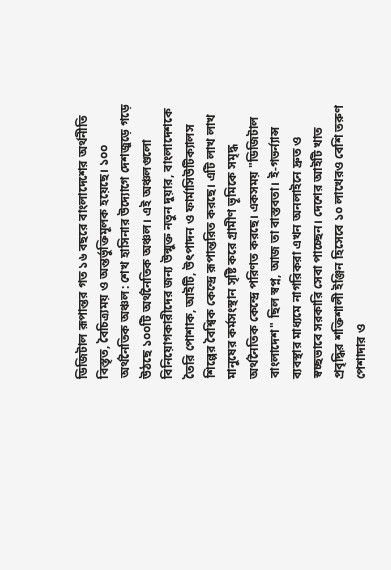ডিজিটাল রূপান্তর গত ১৬ বছরে বাংলাদেশের অর্থনীতি বিস্তৃত, বৈচিত্র্যময় ও অন্তর্ভুক্তিমূলক হয়েছে। ১০০ অর্থনৈতিক অঞ্চল: শেখ হাসিনার উদ্যোগে দেশজুড়ে গড়ে উঠছে ১০০টি অর্থনৈতিক অঞ্চল। এই অঞ্চলগুলো বিনিয়োগকারীদের জন্য উন্মুক্ত নতুন দুয়ার, বাংলাদেশকে তৈরি পোশাক, আইটি, উৎপাদন ও ফার্মাসিউটিক্যালস শিল্পের বৈশ্বিক কেন্দ্রে রূপান্তরিত করছে। এটি লাখ লাখ মানুষের কর্মসংস্থান সৃষ্টি করে গ্রামীণ ভূমিকে সমৃদ্ধ অর্থনৈতিক কেন্দ্রে পরিণত করছে। একসময় "ডিজিটাল বাংলাদেশ" ছিল স্বপ্ন, আজ তা বাস্তবতা। ই-গভর্ন্যান্স ব্যবস্থার মাধ্যমে নাগরিকরা এখন অনলাইনে দ্রুত ও স্বচ্ছভাবে সরকারি সেবা পাচ্ছেন। দেশের আইটি খাত প্রবৃদ্ধির শক্তিশালী ইঞ্জিন হিসেবে ১০ লাখেরও বেশি তরুণ পেশাদার ও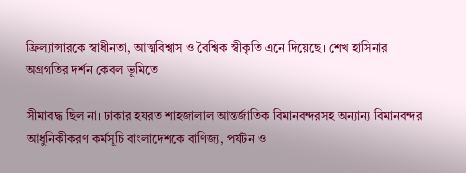ফ্রিল্যান্সারকে স্বাধীনতা, আত্মবিশ্বাস ও বৈশ্বিক স্বীকৃতি এনে দিয়েছে। শেখ হাসিনার অগ্রগতির দর্শন কেবল ভূমিতে

সীমাবদ্ধ ছিল না। ঢাকার হযরত শাহজালাল আন্তর্জাতিক বিমানবন্দরসহ অন্যান্য বিমানবন্দর আধুনিকীকরণ কর্মসূচি বাংলাদেশকে বাণিজ্য, পর্যটন ও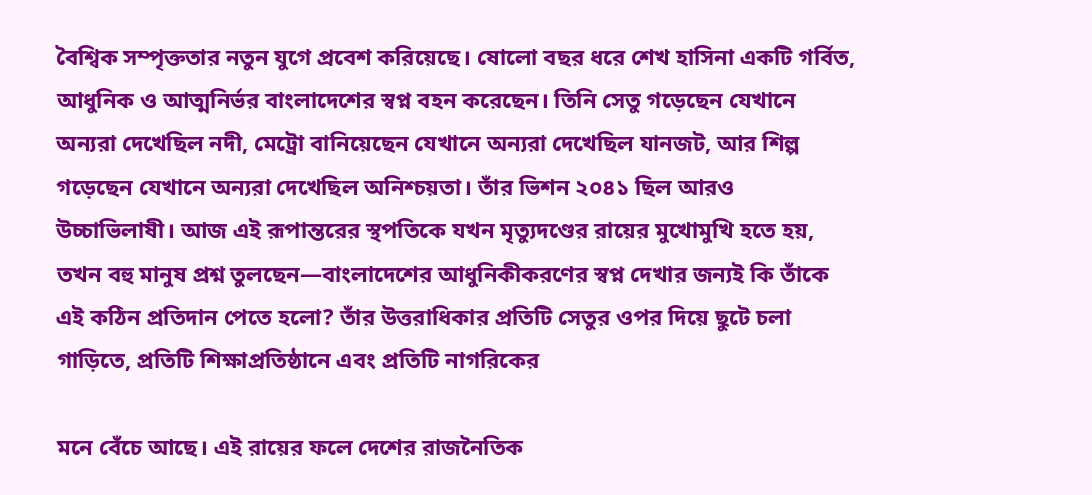বৈশ্বিক সম্পৃক্ততার নতুন যুগে প্রবেশ করিয়েছে। ষোলো বছর ধরে শেখ হাসিনা একটি গর্বিত, আধুনিক ও আত্মনির্ভর বাংলাদেশের স্বপ্ন বহন করেছেন। তিনি সেতু গড়েছেন যেখানে অন্যরা দেখেছিল নদী, মেট্রো বানিয়েছেন যেখানে অন্যরা দেখেছিল যানজট, আর শিল্প গড়েছেন যেখানে অন্যরা দেখেছিল অনিশ্চয়তা। তাঁর ভিশন ২০৪১ ছিল আরও উচ্চাভিলাষী। আজ এই রূপান্তরের স্থপতিকে যখন মৃত্যুদণ্ডের রায়ের মুখোমুখি হতে হয়, তখন বহু মানুষ প্রশ্ন তুলছেন—বাংলাদেশের আধুনিকীকরণের স্বপ্ন দেখার জন্যই কি তাঁকে এই কঠিন প্রতিদান পেতে হলো? তাঁর উত্তরাধিকার প্রতিটি সেতুর ওপর দিয়ে ছুটে চলা গাড়িতে, প্রতিটি শিক্ষাপ্রতিষ্ঠানে এবং প্রতিটি নাগরিকের

মনে বেঁচে আছে। এই রায়ের ফলে দেশের রাজনৈতিক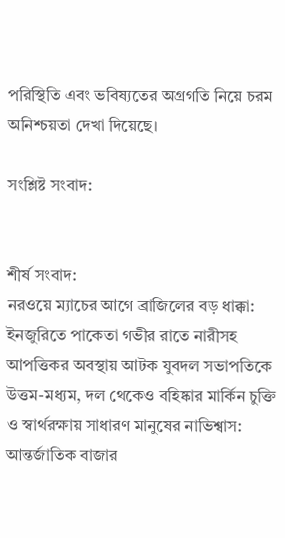পরিস্থিতি এবং ভবিষ্যতের অগ্রগতি নিয়ে চরম অনিশ্চয়তা দেখা দিয়েছে।

সংশ্লিষ্ট সংবাদ:


শীর্ষ সংবাদ:
নরওয়ে ম্যাচের আগে ব্রাজিলের বড় ধাক্কা: ইনজুরিতে পাকেতা গভীর রাতে নারীসহ আপত্তিকর অবস্থায় আটক যুবদল সভাপতিকে উত্তম-মধ্যম, দল থেকেও বহিষ্কার মার্কিন চুক্তি ও স্বার্থরক্ষায় সাধারণ মানুষের নাভিশ্বাস: আন্তর্জাতিক বাজার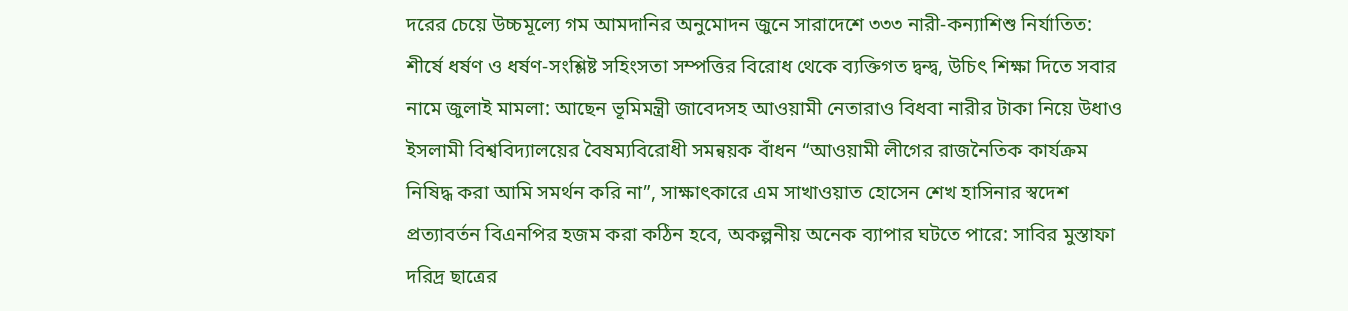দরের চেয়ে উচ্চমূল্যে গম আমদানির অনুমোদন জুনে সারাদেশে ৩৩৩ নারী-কন্যাশিশু নির্যাতিত: শীর্ষে ধর্ষণ ও ধর্ষণ-সংশ্লিষ্ট সহিংসতা সম্পত্তির বিরোধ থেকে ব্যক্তিগত দ্বন্দ্ব, উচিৎ শিক্ষা দিতে সবার নামে জুলাই মামলা: আছেন ভূমিমন্ত্রী জাবেদসহ আওয়ামী নেতারাও বিধবা নারীর টাকা নিয়ে উধাও ইসলামী বিশ্ববিদ্যালয়ের বৈষম্যবিরোধী সমন্বয়ক বাঁধন “আওয়ামী লীগের রাজনৈতিক কার্যক্রম নিষিদ্ধ করা আমি সমর্থন করি না”, সাক্ষাৎকারে এম সাখাওয়াত হোসেন শেখ হাসিনার স্বদেশ প্রত্যাবর্তন বিএনপির হজম করা কঠিন হবে, অকল্পনীয় অনেক ব্যাপার ঘটতে পারে: সাবির মুস্তাফা দরিদ্র ছাত্রের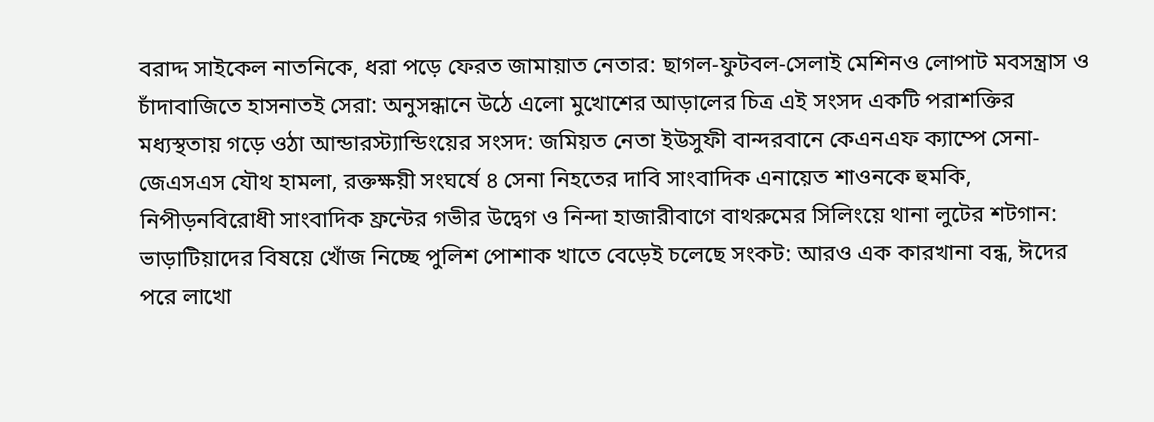বরাদ্দ সাইকেল নাতনিকে, ধরা পড়ে ফেরত জামায়াত নেতার: ছাগল-ফুটবল-সেলাই মেশিনও লোপাট মবসন্ত্রাস ও চাঁদাবাজিতে হাসনাতই সেরা: অনুসন্ধানে উঠে এলো মুখোশের আড়ালের চিত্র এই সংসদ একটি পরাশক্তির মধ্যস্থতায় গড়ে ওঠা আন্ডারস্ট্যান্ডিংয়ের সংসদ: জমিয়ত নেতা ইউসুফী বান্দরবানে কেএনএফ ক্যাম্পে সেনা-জেএসএস যৌথ হামলা, রক্তক্ষয়ী সংঘর্ষে ৪ সেনা নিহতের দাবি সাংবাদিক এনায়েত শাওনকে হুমকি, নিপীড়নবিরোধী সাংবাদিক ফ্রন্টের গভীর উদ্বেগ ও নিন্দা হাজারীবাগে বাথরুমের সিলিংয়ে থানা লুটের শটগান: ভাড়াটিয়াদের বিষয়ে খোঁজ নিচ্ছে পুলিশ পোশাক খাতে বেড়েই চলেছে সংকট: আরও এক কারখানা বন্ধ, ঈদের পরে লাখো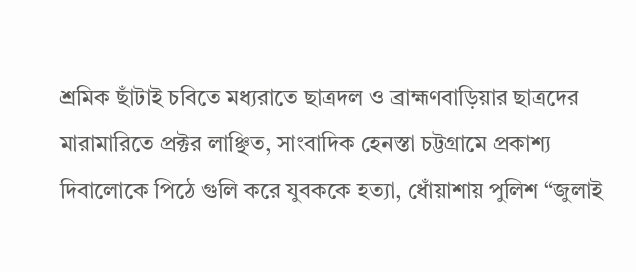শ্রমিক ছাঁটাই চবিতে মধ্যরাতে ছাত্রদল ও ব্রাহ্মণবাড়িয়ার ছাত্রদের মারামারিতে প্রক্টর লাঞ্ছিত, সাংবাদিক হেনস্তা চট্টগ্রামে প্রকাশ্য দিবালোকে পিঠে গুলি করে যুবককে হত্যা, ধোঁয়াশায় পুলিশ “জুলাই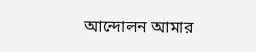আন্দোলন আমার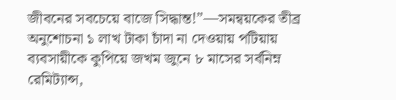জীবনের সবচেয়ে বাজে সিদ্ধান্ত!”—সমন্বয়কের তীব্র অনুশোচনা ১ লাখ টাকা চাঁদা না দেওয়ায় পটিয়ায় ব্যবসায়ীকে কুপিয়ে জখম জুনে ৮ মাসের সর্বনিম্ন রেমিট্যান্স,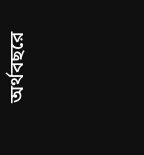অর্থবছরে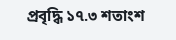প্রবৃদ্ধি ১৭.৩ শতাংশ